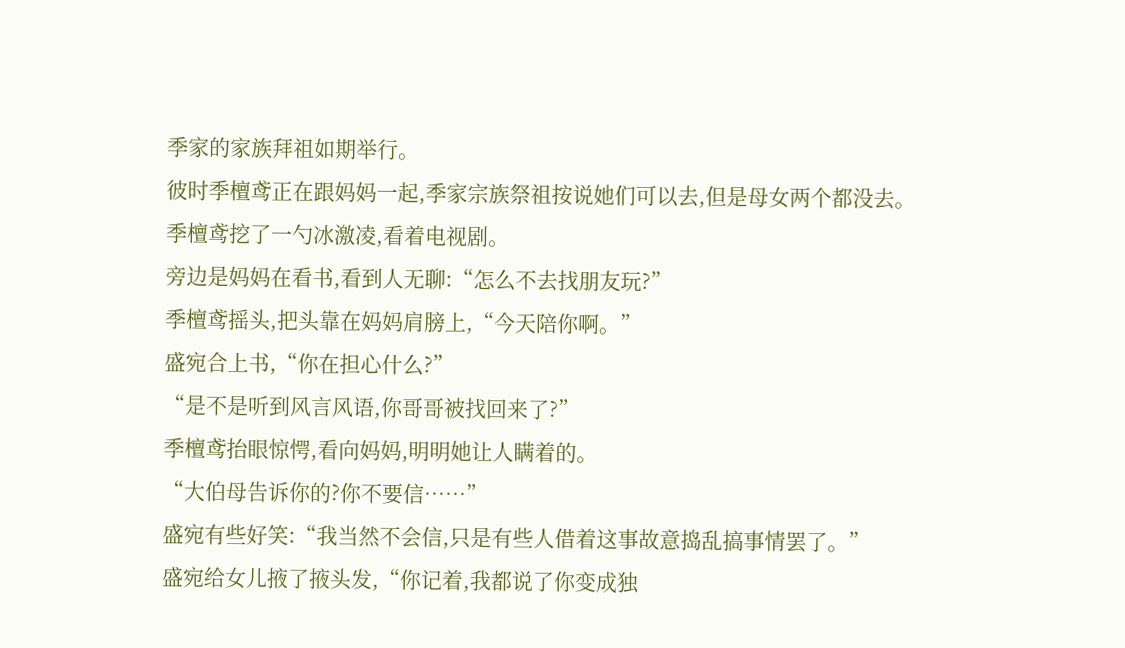季家的家族拜祖如期举行。
彼时季檀鸢正在跟妈妈一起,季家宗族祭祖按说她们可以去,但是母女两个都没去。
季檀鸢挖了一勺冰激凌,看着电视剧。
旁边是妈妈在看书,看到人无聊:“怎么不去找朋友玩?”
季檀鸢摇头,把头靠在妈妈肩膀上,“今天陪你啊。”
盛宛合上书,“你在担心什么?”
“是不是听到风言风语,你哥哥被找回来了?”
季檀鸢抬眼惊愕,看向妈妈,明明她让人瞒着的。
“大伯母告诉你的?你不要信……”
盛宛有些好笑:“我当然不会信,只是有些人借着这事故意捣乱搞事情罢了。”
盛宛给女儿掖了掖头发,“你记着,我都说了你变成独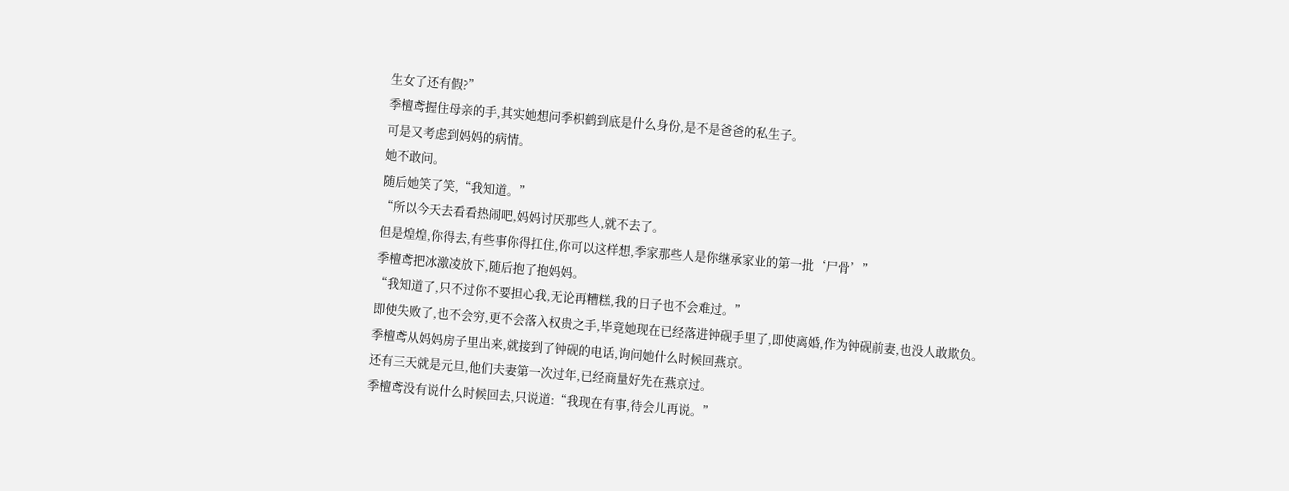生女了还有假?”
季檀鸢握住母亲的手,其实她想问季枳鹤到底是什么身份,是不是爸爸的私生子。
可是又考虑到妈妈的病情。
她不敢问。
随后她笑了笑,“我知道。”
“所以今天去看看热闹吧,妈妈讨厌那些人,就不去了。
但是煌煌,你得去,有些事你得扛住,你可以这样想,季家那些人是你继承家业的第一批‘尸骨’”
季檀鸢把冰激凌放下,随后抱了抱妈妈。
“我知道了,只不过你不要担心我,无论再糟糕,我的日子也不会难过。”
即使失败了,也不会穷,更不会落入权贵之手,毕竟她现在已经落进钟砚手里了,即使离婚,作为钟砚前妻,也没人敢欺负。
季檀鸢从妈妈房子里出来,就接到了钟砚的电话,询问她什么时候回燕京。
还有三天就是元旦,他们夫妻第一次过年,已经商量好先在燕京过。
季檀鸢没有说什么时候回去,只说道:“我现在有事,待会儿再说。”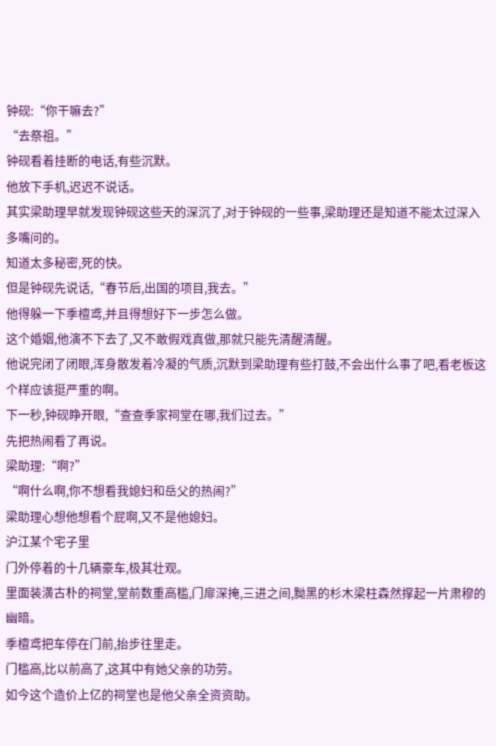钟砚:“你干嘛去?”
“去祭祖。”
钟砚看着挂断的电话,有些沉默。
他放下手机,迟迟不说话。
其实梁助理早就发现钟砚这些天的深沉了,对于钟砚的一些事,梁助理还是知道不能太过深入多嘴问的。
知道太多秘密,死的快。
但是钟砚先说话,“春节后,出国的项目,我去。”
他得躲一下季檀鸢,并且得想好下一步怎么做。
这个婚姻,他演不下去了,又不敢假戏真做,那就只能先清醒清醒。
他说完闭了闭眼,浑身散发着冷凝的气质,沉默到梁助理有些打鼓,不会出什么事了吧,看老板这个样应该挺严重的啊。
下一秒,钟砚睁开眼,“查查季家祠堂在哪,我们过去。”
先把热闹看了再说。
梁助理:“啊?”
“啊什么啊,你不想看我媳妇和岳父的热闹?”
梁助理心想他想看个屁啊,又不是他媳妇。
沪江某个宅子里
门外停着的十几辆豪车,极其壮观。
里面装潢古朴的祠堂,堂前数重高槛,门扉深掩,三进之间,黝黑的杉木梁柱森然撑起一片肃穆的幽暗。
季檀鸢把车停在门前,抬步往里走。
门槛高,比以前高了,这其中有她父亲的功劳。
如今这个造价上亿的祠堂也是他父亲全资资助。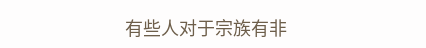有些人对于宗族有非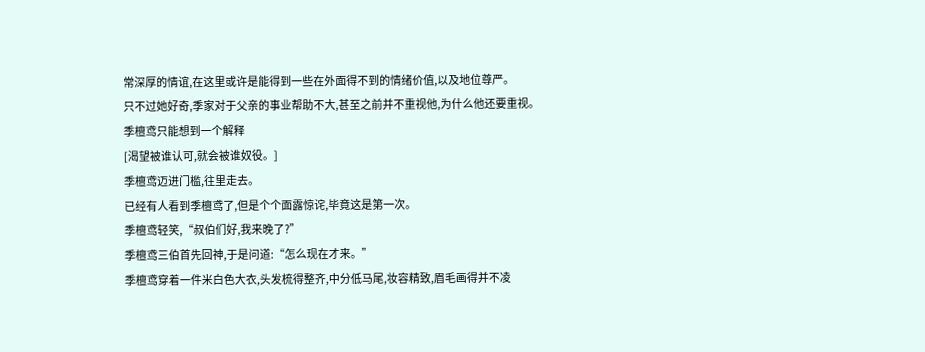常深厚的情谊,在这里或许是能得到一些在外面得不到的情绪价值,以及地位尊严。
只不过她好奇,季家对于父亲的事业帮助不大,甚至之前并不重视他,为什么他还要重视。
季檀鸢只能想到一个解释
[渴望被谁认可,就会被谁奴役。]
季檀鸢迈进门槛,往里走去。
已经有人看到季檀鸢了,但是个个面露惊诧,毕竟这是第一次。
季檀鸢轻笑,“叔伯们好,我来晚了?”
季檀鸢三伯首先回神,于是问道:“怎么现在才来。”
季檀鸢穿着一件米白色大衣,头发梳得整齐,中分低马尾,妆容精致,眉毛画得并不凌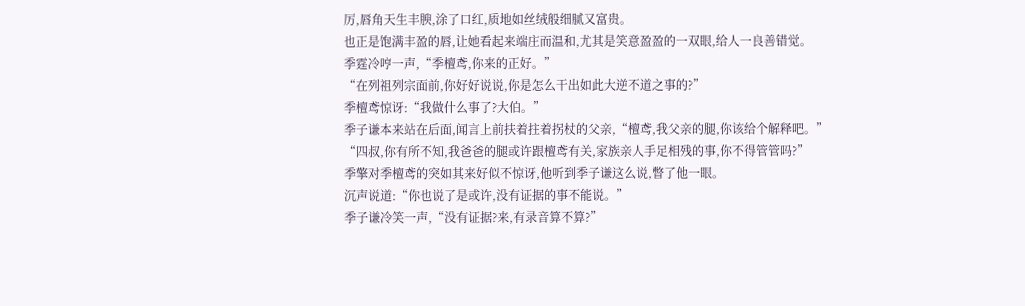厉,唇角天生丰腴,涂了口红,质地如丝绒般细腻又富贵。
也正是饱满丰盈的唇,让她看起来端庄而温和,尤其是笑意盈盈的一双眼,给人一良善错觉。
季霆冷哼一声,“季檀鸢,你来的正好。”
“在列祖列宗面前,你好好说说,你是怎么干出如此大逆不道之事的?”
季檀鸢惊讶:“我做什么事了?大伯。”
季子谦本来站在后面,闻言上前扶着拄着拐杖的父亲,“檀鸢,我父亲的腿,你该给个解释吧。”
“四叔,你有所不知,我爸爸的腿或许跟檀鸢有关,家族亲人手足相残的事,你不得管管吗?”
季擎对季檀鸢的突如其来好似不惊讶,他听到季子谦这么说,瞥了他一眼。
沉声说道:“你也说了是或许,没有证据的事不能说。”
季子谦冷笑一声,“没有证据?来,有录音算不算?”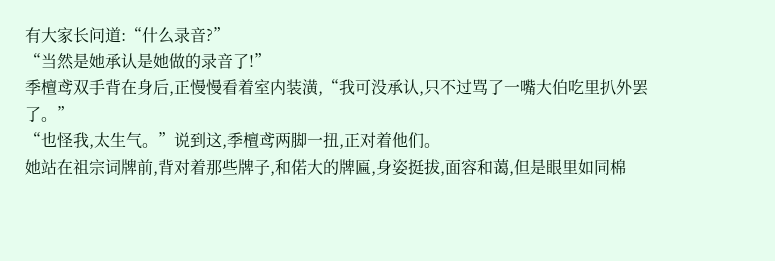有大家长问道:“什么录音?”
“当然是她承认是她做的录音了!”
季檀鸢双手背在身后,正慢慢看着室内装潢,“我可没承认,只不过骂了一嘴大伯吃里扒外罢了。”
“也怪我,太生气。”说到这,季檀鸢两脚一扭,正对着他们。
她站在祖宗词牌前,背对着那些牌子,和偌大的牌匾,身姿挺拔,面容和蔼,但是眼里如同棉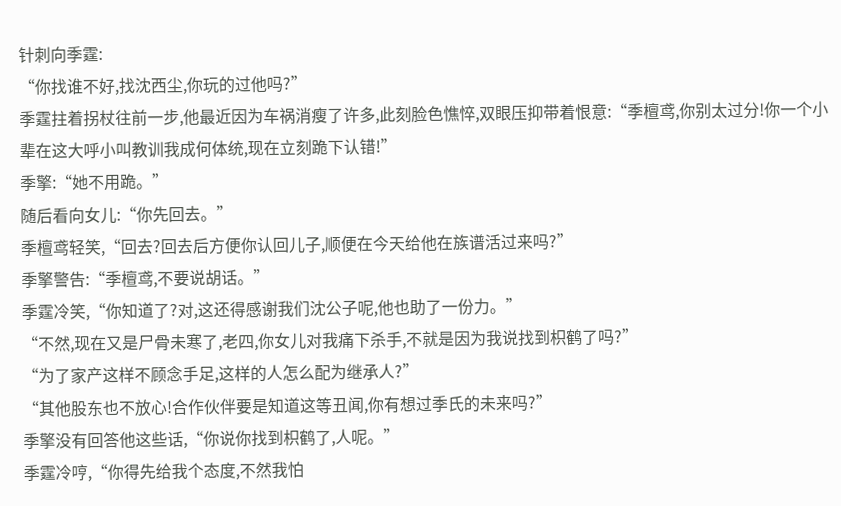针刺向季霆:
“你找谁不好,找沈西尘,你玩的过他吗?”
季霆拄着拐杖往前一步,他最近因为车祸消瘦了许多,此刻脸色憔悴,双眼压抑带着恨意:“季檀鸢,你别太过分!你一个小辈在这大呼小叫教训我成何体统,现在立刻跪下认错!”
季擎:“她不用跪。”
随后看向女儿:“你先回去。”
季檀鸢轻笑,“回去?回去后方便你认回儿子,顺便在今天给他在族谱活过来吗?”
季擎警告:“季檀鸢,不要说胡话。”
季霆冷笑,“你知道了?对,这还得感谢我们沈公子呢,他也助了一份力。”
“不然,现在又是尸骨未寒了,老四,你女儿对我痛下杀手,不就是因为我说找到枳鹤了吗?”
“为了家产这样不顾念手足,这样的人怎么配为继承人?”
“其他股东也不放心!合作伙伴要是知道这等丑闻,你有想过季氏的未来吗?”
季擎没有回答他这些话,“你说你找到枳鹤了,人呢。”
季霆冷哼,“你得先给我个态度,不然我怕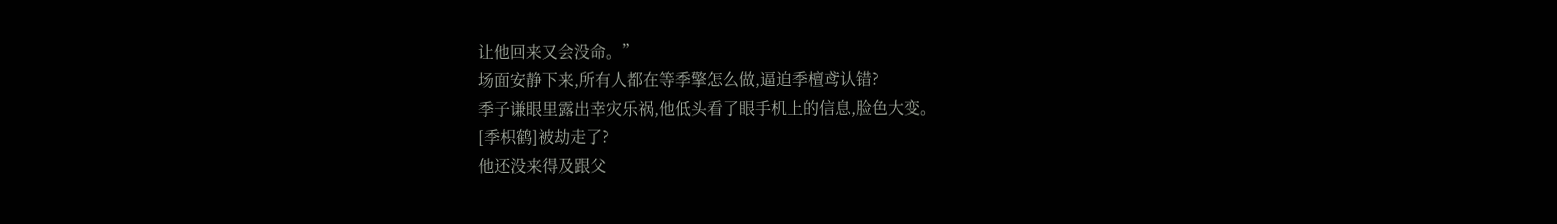让他回来又会没命。”
场面安静下来,所有人都在等季擎怎么做,逼迫季檀鸢认错?
季子谦眼里露出幸灾乐祸,他低头看了眼手机上的信息,脸色大变。
[季枳鹤]被劫走了?
他还没来得及跟父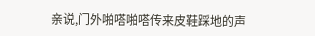亲说,门外啪嗒啪嗒传来皮鞋踩地的声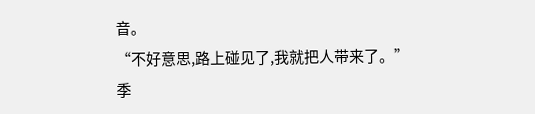音。
“不好意思,路上碰见了,我就把人带来了。”
季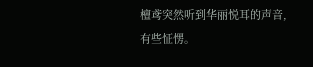檀鸢突然听到华丽悦耳的声音,有些怔愣。